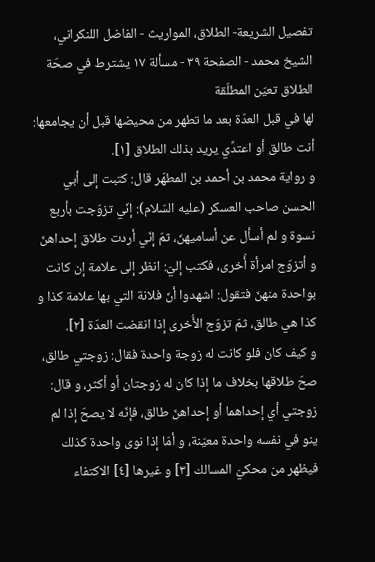تفصيل الشريعة- الطلاق، المواريث - الفاضل اللنكراني، الشيخ محمد - الصفحة ٣٩ - مسألة ١٧ يشترط في صحّة الطلاق تعيّن المطلّقة
لها في قبل العدّة بعد ما تطهر من محيضها قبل أن يجامعها: أنت طالق أو اعتدِّي يريد بذلك الطلاق [١].
و رواية محمد بن أحمد بن المطهّر قال: كتبت إلى أبي الحسن صاحب العسكر (عليه السّلام): إنّي تزوّجت بأربع نسوة و لم أسأل عن أساميهنّ، ثمّ إنّي أردت طلاق إحداهنّ و أتزوّج امرأة أُخرى، فكتب إليّ: انظر إلى علامة إن كانت بواحدة منهنّ فتقول: اشهدوا أنّ فلانة التي بها علامة كذا و كذا هي طالق، ثمّ تزوّج الأُخرى إذا انقضت العدّة [٢].
و كيف كان فلو كانت له زوجة واحدة فقال: زوجتي طالق، صحّ طلاقها بخلاف ما إذا كان له زوجتان أو أكثر، و قال: زوجتي أي إحداهما أو إحداهنّ طالق، فإنّه لا يصحّ إذا لم ينو في نفسه واحدة معيّنة، و أمّا إذا نوى واحدة كذلك فيظهر من محكيّ المسالك [٣] و غيرها [٤] الاكتفاء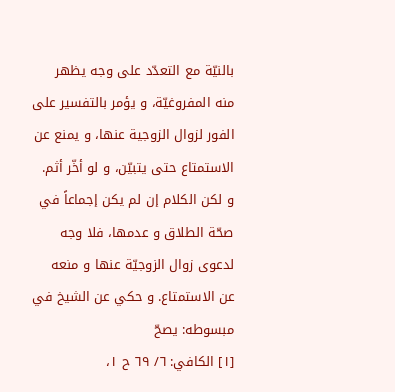بالنيّة مع التعدّد على وجه يظهر منه المفروغيّة، و يؤمر بالتفسير على الفور لزوال الزوجية عنها، و يمنع عن الاستمتاع حتى يتبيّن، و لو أخّر أثم.
و لكن الكلام إن لم يكن إجماعاً في صحّة الطلاق و عدمها، فلا وجه لدعوى زوال الزوجيّة عنها و منعه عن الاستمتاع. و حكي عن الشيخ في مبسوطه: يصحّ
[١] الكافي: ٦/ ٦٩ ح ١،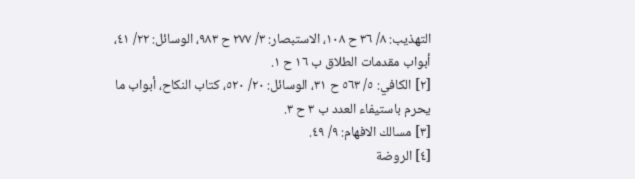التهذيب: ٨/ ٣٦ ح ١٠٨، الاستبصار: ٣/ ٢٧٧ ح ٩٨٣، الوسائل: ٢٢/ ٤١، أبواب مقدمات الطلاق ب ١٦ ح ١.
[٢] الكافي: ٥/ ٥٦٣ ح ٣١، الوسائل: ٢٠/ ٥٢٠، كتاب النكاح، أبواب ما يحرم باستيفاء العدد ب ٣ ح ٣.
[٣] مسالك الافهام: ٩/ ٤٩.
[٤] الروضة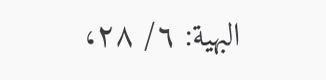البهية: ٦/ ٢٨،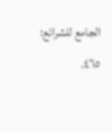الجامع للشرائع: ٤٦٥.